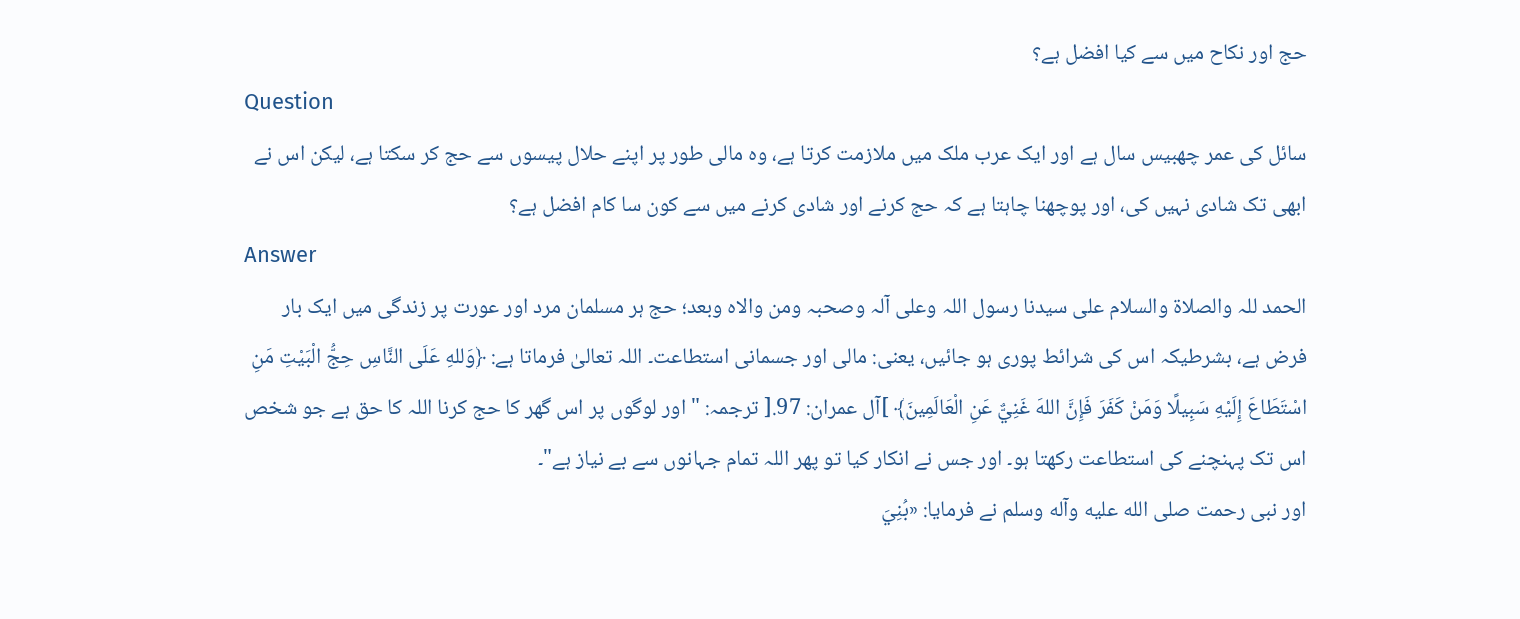حج اور نکاح میں سے کیا افضل ہے؟
Question
سائل کی عمر چھبیس سال ہے اور ایک عرب ملک میں ملازمت کرتا ہے، وہ مالی طور پر اپنے حلال پیسوں سے حج کر سکتا ہے، لیکن اس نے ابھی تک شادی نہیں کی، اور پوچھنا چاہتا ہے کہ حج کرنے اور شادی کرنے میں سے کون سا کام افضل ہے؟
Answer
الحمد للہ والصلاۃ والسلام علی سیدنا رسول اللہ وعلى آلہ وصحبہ ومن والاہ وبعد؛ حج ہر مسلمان مرد اور عورت پر زندگی میں ایک بار فرض ہے، بشرطیکہ اس کی شرائط پوری ہو جائیں، یعنی: مالی اور جسمانی استطاعت۔ اللہ تعالیٰ فرماتا ہے: ﴿وَللهِ عَلَى النَّاسِ حِجُّ الْبَيْتِ مَنِ اسْتَطَاعَ إِلَيْهِ سَبِيلًا وَمَنْ كَفَرَ فَإِنَّ اللهَ غَنِيٌّ عَنِ الْعَالَمِينَ﴾ ]آل عمران: 97.[ ترجمہ: " اور لوگوں پر اس گھر کا حج کرنا اللہ کا حق ہے جو شخص اس تک پہنچنے کی استطاعت رکھتا ہو۔ اور جس نے انکار کیا تو پھر اللہ تمام جہانوں سے بے نیاز ہے"۔
اور نبی رحمت صلى الله عليه وآله وسلم نے فرمایا: «بُنِيَ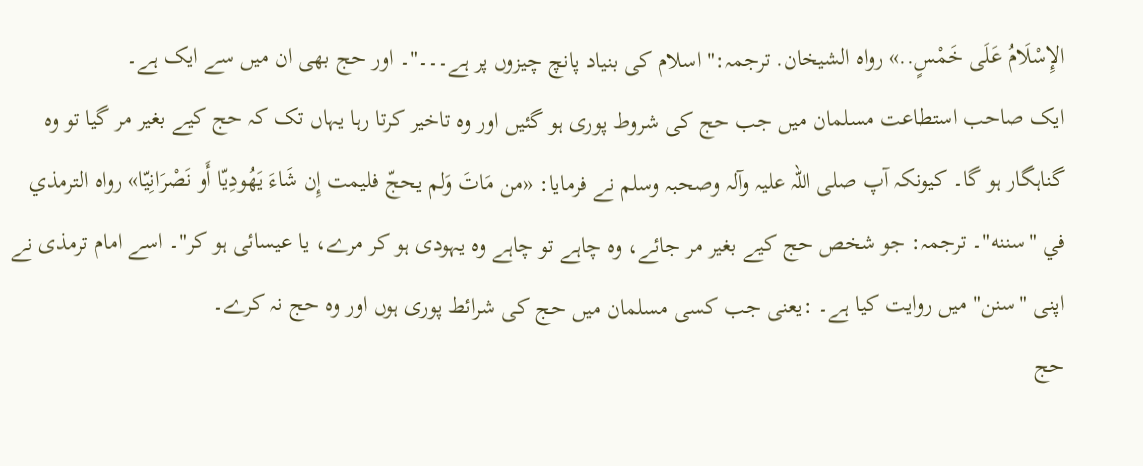الإِسْلَامُ عَلَى خَمْسٍ..» رواه الشيخان. ترجمہ:" اسلام کی بنیاد پانچ چیزوں پر ہے۔۔۔"۔ اور حج بھی ان میں سے ایک ہے۔
ایک صاحب استطاعت مسلمان میں جب حج کی شروط پوری ہو گئیں اور وہ تاخیر کرتا رہا یہاں تک کہ حج کیے بغیر مر گیا تو وہ گناہگار ہو گا۔ کیونکہ آپ صلی اللہ علیہ وآلہ وصحبہ وسلم نے فرمایا: «من مَاتَ وَلم يحجّ فليمت إِن شَاءَ يَهُودِيّا أَو نَصْرَانِيّا» رواه الترمذي في "سننه"۔ ترجمہ: جو شخص حج کیے بغیر مر جائے، وہ چاہے تو چاہے وہ یہودی ہو کر مرے، یا عیسائی ہو کر"۔ اسے امام ترمذی نے اپنی "سنن" میں روایت کیا ہے۔ :یعنی جب کسی مسلمان میں حج کی شرائط پوری ہوں اور وہ حج نہ کرے۔
حج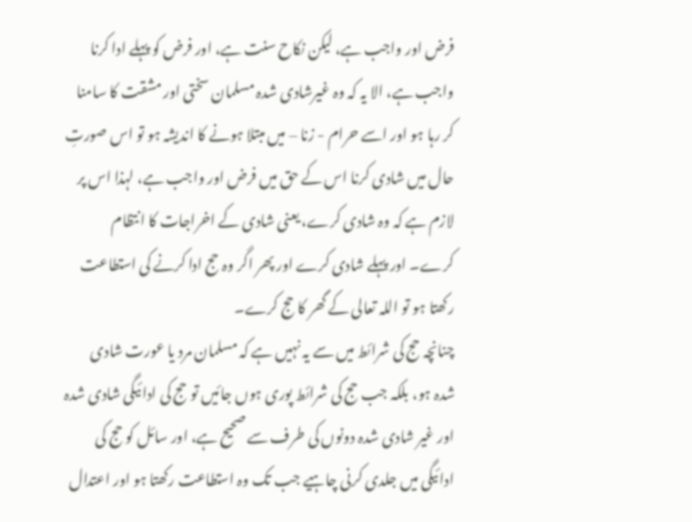فرض اور واجب ہے، لیکن نکاح سنت ہے، اور فرض کو پہلے ادا کرنا واجب ہے، الا یہ کہ وہ غیرشادی شدہ مسلمان سختی اور مشقت کا سامنا کر رہا ہو اور اسے حرام - زنا – میں مبتلا ہونے کا اندیشہ ہو تو اس صورتِ حال میں شادی کرنا اس کے حق میں فرض اور واجب ہے، لہذا اس پر لازم ہے کہ وہ شادی کرے، یعنی شادی کے اخراجات کا انتظام کرے۔ اور پہلے شادی کرے اور پھر اگر وہ حج ادا کرنے کی استطاعت رکھتا ہو تو اللہ تعالی کے گھر کا حج کرے۔
چنانچہ حج کی شرائط میں سے یہ نہیں ہے کہ مسلمان مرد یا عورت شادی شدہ ہو، بلکہ جب حج کی شرائط پوری ہوں جائیں تو حج کی ادائیگی شادی شدہ اور غیر شادی شدہ دونوں کی طرف سے صحیح ہے، اور سائل کو حج کی ادائیگی میں جلدی کرنی چاہیے جب تک وہ استطاعت رکھتا ہو اور اعتدال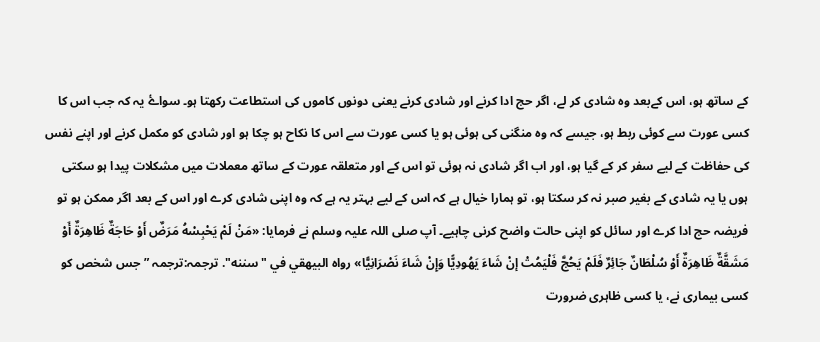کے ساتھ ہو، اس کےبعد وہ شادی کر لے، اگر حج ادا کرنے اور شادی کرنے یعنی دونوں کاموں کی استطاعت رکھتا ہو۔ سواۓ یہ کہ جب اس کا کسی عورت سے کوئی ربط ہو، جیسے کہ وہ منگنی کی ہوئی ہو یا کسی عورت سے اس کا نکاح ہو چکا ہو اور شادی کو مکمل کرنے اور اپنے نفس کی حفاظت کے لیے سفر کر کے گیا ہو، اور اب اگر شادی نہ ہوئی تو اس کے اور متعلقہ عورت کے ساتھ معملات میں مشکلات پیدا ہو سکتی ہوں یا یہ شادی کے بغیر صبر نہ کر سکتا ہو، تو ہمارا خیال ہے کہ اس کے لیے بہتر یہ ہے کہ وہ اپنی شادی کرے اور اس کے بعد اگر ممکن ہو تو فریضہ حج ادا کرے اور سائل کو اپنی حالت واضح کرنی چاہیے۔ آپ صلی اللہ علیہ وسلم نے فرمایا: «مَنْ لَمْ يَحْبِسْهُ مَرَضٌ أَوْ حَاجَةٌ ظَاهِرَةٌ أَوْ مَشَقَّةٌ ظَاهِرَةٌ أَوْ سُلْطَانٌ جَائِرٌ فَلَمْ يَحُجَّ فَلْيَمُتْ إنْ شَاءَ يَهُودِيًّا وَإِنْ شَاءَ نَصْرَانِيًّا» رواه البيهقي في "سننه". ترجمہ:ترجمہ ”جس شخص کو کسی بیماری نے، یا کسی ظاہری ضرورت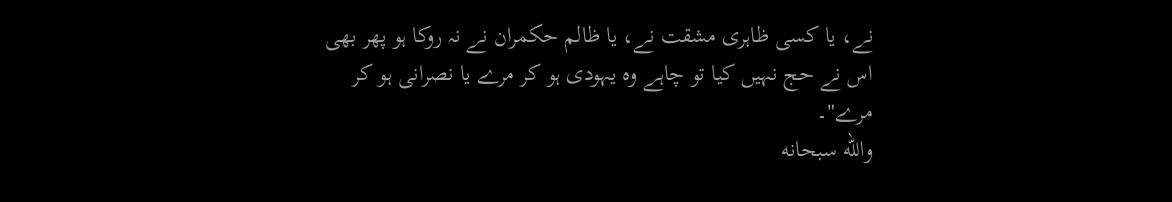نے، یا کسی ظاہری مشقت نے، یا ظالم حکمران نے نہ روکا ہو پھر بھی اس نے حج نہیں کیا تو چاہے وہ یہودی ہو کر مرے یا نصرانی ہو کر مرے"۔
والله سبحانه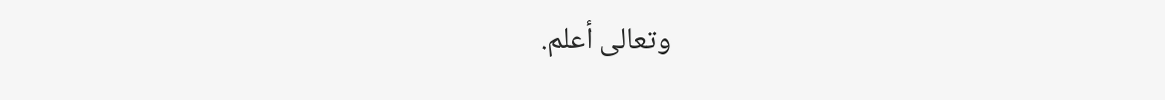وتعالى أعلم.